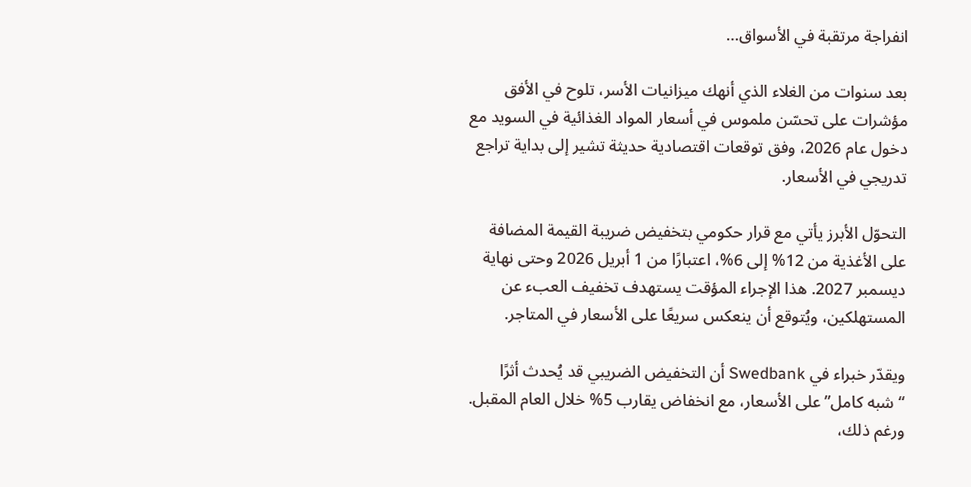انفراجة مرتقبة في الأسواق…

بعد سنوات من الغلاء الذي أنهك ميزانيات الأسر، تلوح في الأفق مؤشرات على تحسّن ملموس في أسعار المواد الغذائية في السويد مع دخول عام 2026، وفق توقعات اقتصادية حديثة تشير إلى بداية تراجع تدريجي في الأسعار.

التحوّل الأبرز يأتي مع قرار حكومي بتخفيض ضريبة القيمة المضافة على الأغذية من 12% إلى 6%، اعتبارًا من 1 أبريل 2026 وحتى نهاية ديسمبر 2027. هذا الإجراء المؤقت يستهدف تخفيف العبء عن المستهلكين، ويُتوقع أن ينعكس سريعًا على الأسعار في المتاجر.

ويقدّر خبراء في Swedbank أن التخفيض الضريبي قد يُحدث أثرًا “شبه كامل” على الأسعار، مع انخفاض يقارب 5% خلال العام المقبل. ورغم ذلك،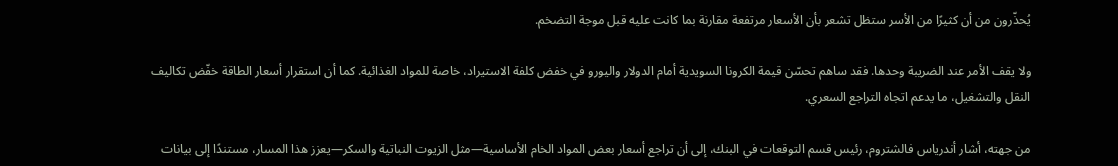يُحذّرون من أن كثيرًا من الأسر ستظل تشعر بأن الأسعار مرتفعة مقارنة بما كانت عليه قبل موجة التضخم.

ولا يقف الأمر عند الضريبة وحدها. فقد ساهم تحسّن قيمة الكرونا السويدية أمام الدولار واليورو في خفض كلفة الاستيراد، خاصة للمواد الغذائية. كما أن استقرار أسعار الطاقة خفّض تكاليف النقل والتشغيل، ما يدعم اتجاه التراجع السعري.

من جهته، أشار أندرياس فالشتروم، رئيس قسم التوقعات في البنك، إلى أن تراجع أسعار بعض المواد الخام الأساسية—مثل الزيوت النباتية والسكر—يعزز هذا المسار، مستندًا إلى بيانات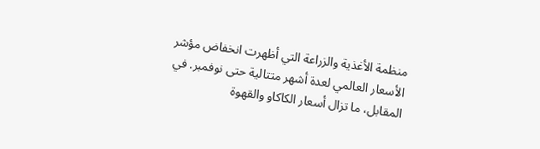منظمة الأغذية والزراعة التي أظهرت انخفاض مؤشر الأسعار العالمي لعدة أشهر متتالية حتى نوفمبر. في المقابل، ما تزال أسعار الكاكاو والقهوة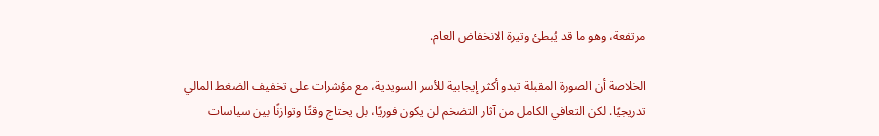مرتفعة، وهو ما قد يُبطئ وتيرة الانخفاض العام.

الخلاصة أن الصورة المقبلة تبدو أكثر إيجابية للأسر السويدية، مع مؤشرات على تخفيف الضغط المالي تدريجيًا. لكن التعافي الكامل من آثار التضخم لن يكون فوريًا، بل يحتاج وقتًا وتوازنًا بين سياسات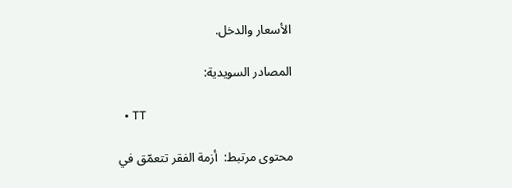الأسعار والدخل.

المصادر السويدية:

  • TT

محتوى مرتبط:  أزمة الفقر تتعمّق في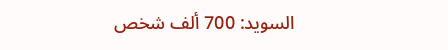السويد: 700 ألف شخص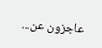عاجزون عن...